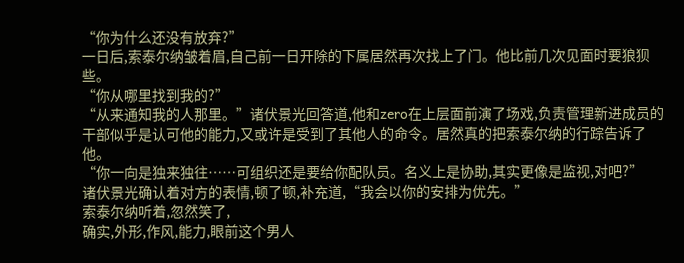“你为什么还没有放弃?”
一日后,索泰尔纳皱着眉,自己前一日开除的下属居然再次找上了门。他比前几次见面时要狼狈些。
“你从哪里找到我的?”
“从来通知我的人那里。”诸伏景光回答道,他和zero在上层面前演了场戏,负责管理新进成员的干部似乎是认可他的能力,又或许是受到了其他人的命令。居然真的把索泰尔纳的行踪告诉了他。
“你一向是独来独往……可组织还是要给你配队员。名义上是协助,其实更像是监视,对吧?”
诸伏景光确认着对方的表情,顿了顿,补充道,“我会以你的安排为优先。”
索泰尔纳听着,忽然笑了,
确实,外形,作风,能力,眼前这个男人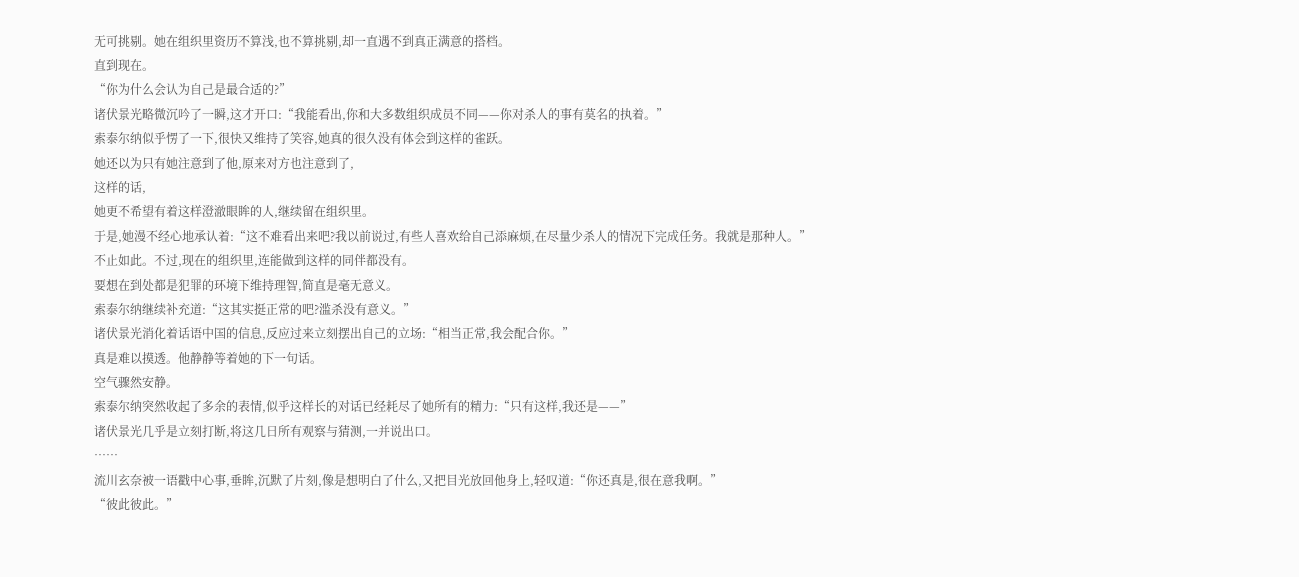无可挑剔。她在组织里资历不算浅,也不算挑剔,却一直遇不到真正满意的搭档。
直到现在。
“你为什么会认为自己是最合适的?”
诸伏景光略微沉吟了一瞬,这才开口:“我能看出,你和大多数组织成员不同——你对杀人的事有莫名的执着。”
索泰尔纳似乎愣了一下,很快又维持了笑容,她真的很久没有体会到这样的雀跃。
她还以为只有她注意到了他,原来对方也注意到了,
这样的话,
她更不希望有着这样澄澈眼眸的人,继续留在组织里。
于是,她漫不经心地承认着:“这不难看出来吧?我以前说过,有些人喜欢给自己添麻烦,在尽量少杀人的情况下完成任务。我就是那种人。”
不止如此。不过,现在的组织里,连能做到这样的同伴都没有。
要想在到处都是犯罪的环境下维持理智,简直是毫无意义。
索泰尔纳继续补充道:“这其实挺正常的吧?滥杀没有意义。”
诸伏景光消化着话语中国的信息,反应过来立刻摆出自己的立场:“相当正常,我会配合你。”
真是难以摸透。他静静等着她的下一句话。
空气骤然安静。
索泰尔纳突然收起了多余的表情,似乎这样长的对话已经耗尽了她所有的精力:“只有这样,我还是——”
诸伏景光几乎是立刻打断,将这几日所有观察与猜测,一并说出口。
……
流川玄奈被一语戳中心事,垂眸,沉默了片刻,像是想明白了什么,又把目光放回他身上,轻叹道:“你还真是,很在意我啊。”
“彼此彼此。”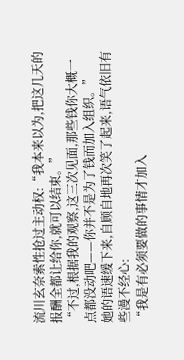流川玄奈索性抢过主动权:“我本来以为,把这几天的报酬全都让给你,就可以结束。”
“不过,根据我的观察,这三次见面,那些钱你大概一点都没动吧——你并不是为了钱而加入组织。”
她的语速缓下来,自顾自地再次笑了起来,语气依旧有些漫不经心:
“我是有必须要做的事情才加入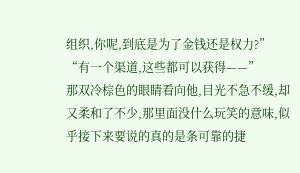组织,你呢,到底是为了金钱还是权力?”
“有一个渠道,这些都可以获得——”
那双冷棕色的眼睛看向他,目光不急不缓,却又柔和了不少,那里面没什么玩笑的意味,似乎接下来要说的真的是条可靠的捷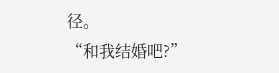径。
“和我结婚吧?”